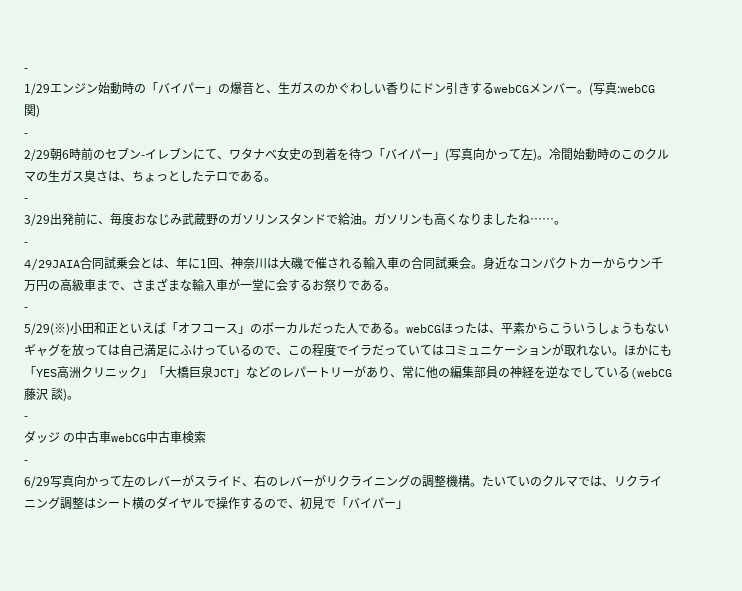-
1/29エンジン始動時の「バイパー」の爆音と、生ガスのかぐわしい香りにドン引きするwebCGメンバー。(写真:webCG 関)
-
2/29朝6時前のセブン-イレブンにて、ワタナベ女史の到着を待つ「バイパー」(写真向かって左)。冷間始動時のこのクルマの生ガス臭さは、ちょっとしたテロである。
-
3/29出発前に、毎度おなじみ武蔵野のガソリンスタンドで給油。ガソリンも高くなりましたね……。
-
4/29JAIA合同試乗会とは、年に1回、神奈川は大磯で催される輸入車の合同試乗会。身近なコンパクトカーからウン千万円の高級車まで、さまざまな輸入車が一堂に会するお祭りである。
-
5/29(※)小田和正といえば「オフコース」のボーカルだった人である。webCGほったは、平素からこういうしょうもないギャグを放っては自己満足にふけっているので、この程度でイラだっていてはコミュニケーションが取れない。ほかにも「YES高洲クリニック」「大橋巨泉JCT」などのレパートリーがあり、常に他の編集部員の神経を逆なでしている(webCG藤沢 談)。
-
ダッジ の中古車webCG中古車検索
-
6/29写真向かって左のレバーがスライド、右のレバーがリクライニングの調整機構。たいていのクルマでは、リクライニング調整はシート横のダイヤルで操作するので、初見で「バイパー」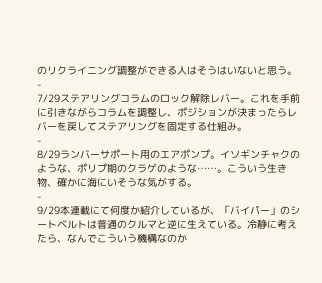のリクライニング調整ができる人はそうはいないと思う。
-
7/29ステアリングコラムのロック解除レバー。これを手前に引きながらコラムを調整し、ポジションが決まったらレバーを戻してステアリングを固定する仕組み。
-
8/29ランバーサポート用のエアポンプ。イソギンチャクのような、ポリプ期のクラゲのような……。こういう生き物、確かに海にいそうな気がする。
-
9/29本連載にて何度か紹介しているが、「バイパー」のシートベルトは普通のクルマと逆に生えている。冷静に考えたら、なんでこういう機構なのか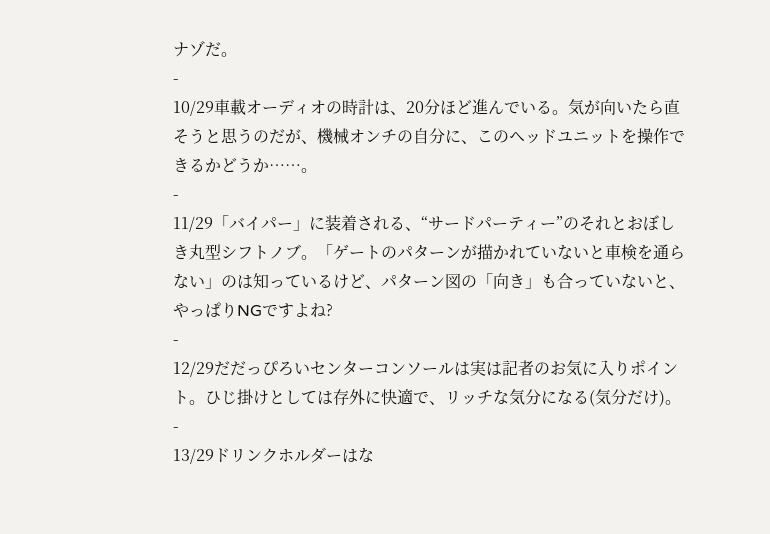ナゾだ。
-
10/29車載オーディオの時計は、20分ほど進んでいる。気が向いたら直そうと思うのだが、機械オンチの自分に、このヘッドユニットを操作できるかどうか……。
-
11/29「バイパー」に装着される、“サードパーティー”のそれとおぼしき丸型シフトノブ。「ゲートのパターンが描かれていないと車検を通らない」のは知っているけど、パターン図の「向き」も合っていないと、やっぱりNGですよね?
-
12/29だだっぴろいセンターコンソールは実は記者のお気に入りポイント。ひじ掛けとしては存外に快適で、リッチな気分になる(気分だけ)。
-
13/29ドリンクホルダーはな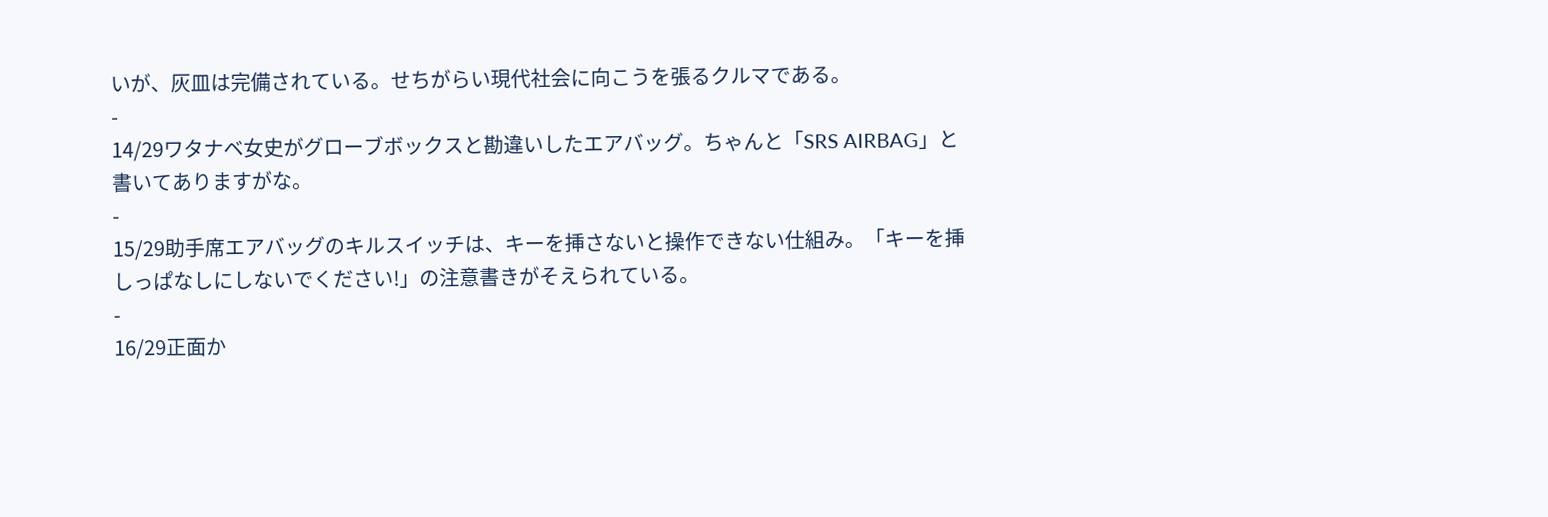いが、灰皿は完備されている。せちがらい現代社会に向こうを張るクルマである。
-
14/29ワタナベ女史がグローブボックスと勘違いしたエアバッグ。ちゃんと「SRS AIRBAG」と書いてありますがな。
-
15/29助手席エアバッグのキルスイッチは、キーを挿さないと操作できない仕組み。「キーを挿しっぱなしにしないでください!」の注意書きがそえられている。
-
16/29正面か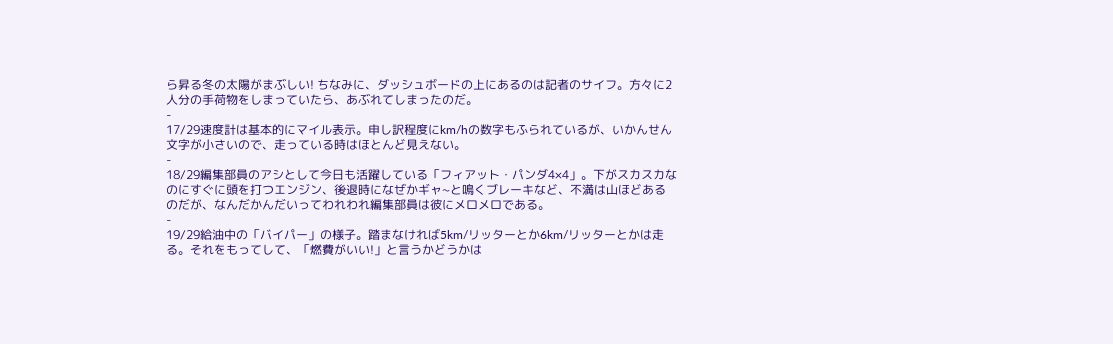ら昇る冬の太陽がまぶしい! ちなみに、ダッシュボードの上にあるのは記者のサイフ。方々に2人分の手荷物をしまっていたら、あぶれてしまったのだ。
-
17/29速度計は基本的にマイル表示。申し訳程度にkm/hの数字もふられているが、いかんせん文字が小さいので、走っている時はほとんど見えない。
-
18/29編集部員のアシとして今日も活躍している「フィアット・パンダ4×4」。下がスカスカなのにすぐに頭を打つエンジン、後退時になぜかギャ~と鳴くブレーキなど、不満は山ほどあるのだが、なんだかんだいってわれわれ編集部員は彼にメロメロである。
-
19/29給油中の「バイパー」の様子。踏まなければ5km/リッターとか6km/リッターとかは走る。それをもってして、「燃費がいい!」と言うかどうかは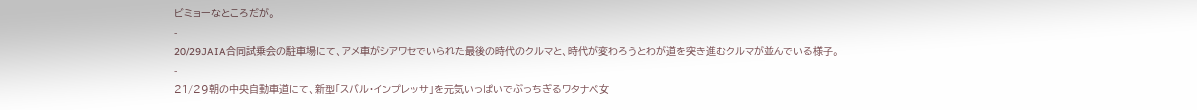ビミョーなところだが。
-
20/29JAIA合同試乗会の駐車場にて、アメ車がシアワセでいられた最後の時代のクルマと、時代が変わろうとわが道を突き進むクルマが並んでいる様子。
-
21/29朝の中央自動車道にて、新型「スバル・インプレッサ」を元気いっぱいでぶっちぎるワタナベ女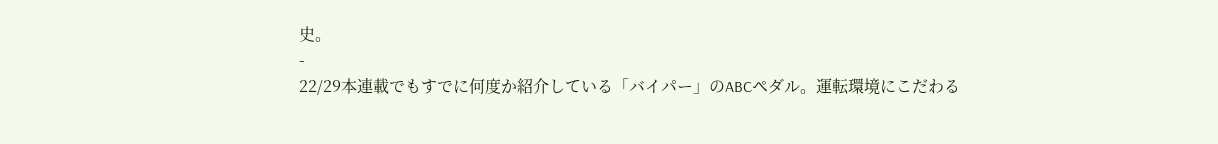史。
-
22/29本連載でもすでに何度か紹介している「バイパー」のABCペダル。運転環境にこだわる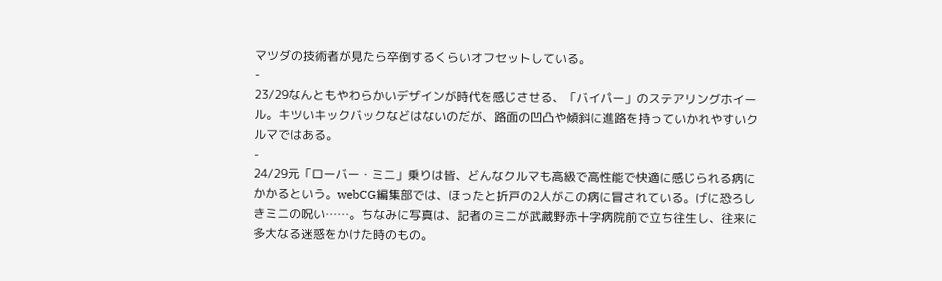マツダの技術者が見たら卒倒するくらいオフセットしている。
-
23/29なんともやわらかいデザインが時代を感じさせる、「バイパー」のステアリングホイール。キツいキックバックなどはないのだが、路面の凹凸や傾斜に進路を持っていかれやすいクルマではある。
-
24/29元「ローバー・ミニ」乗りは皆、どんなクルマも高級で高性能で快適に感じられる病にかかるという。webCG編集部では、ほったと折戸の2人がこの病に冒されている。げに恐ろしきミニの呪い……。ちなみに写真は、記者のミニが武蔵野赤十字病院前で立ち往生し、往来に多大なる迷惑をかけた時のもの。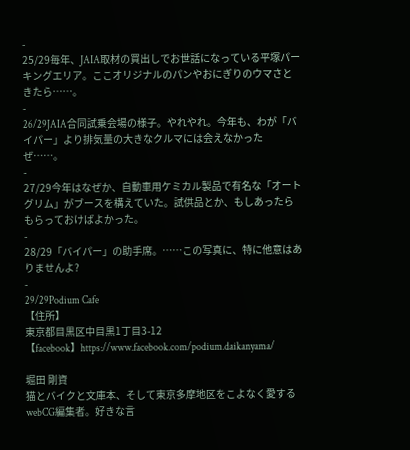-
25/29毎年、JAIA取材の買出しでお世話になっている平塚パーキングエリア。ここオリジナルのパンやおにぎりのウマさときたら……。
-
26/29JAIA合同試乗会場の様子。やれやれ。今年も、わが「バイパー」より排気量の大きなクルマには会えなかったぜ……。
-
27/29今年はなぜか、自動車用ケミカル製品で有名な「オートグリム」がブースを構えていた。試供品とか、もしあったらもらっておけばよかった。
-
28/29「バイパー」の助手席。……この写真に、特に他意はありませんよ?
-
29/29Podium Cafe
【住所】
東京都目黒区中目黒1丁目3-12
【facebook】https://www.facebook.com/podium.daikanyama/

堀田 剛資
猫とバイクと文庫本、そして東京多摩地区をこよなく愛するwebCG編集者。好きな言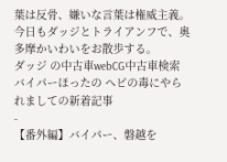葉は反骨、嫌いな言葉は権威主義。今日もダッジとトライアンフで、奥多摩かいわいをお散歩する。
ダッジ の中古車webCG中古車検索
バイパーほったの ヘビの毒にやられましての新着記事
-
【番外編】バイパー、磐越を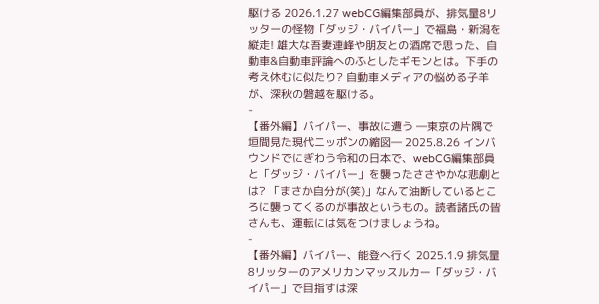駆ける 2026.1.27 webCG編集部員が、排気量8リッターの怪物「ダッジ・バイパー」で福島・新潟を縦走! 雄大な吾妻連峰や朋友との酒席で思った、自動車&自動車評論へのふとしたギモンとは。下手の考え休むに似たり? 自動車メディアの悩める子羊が、深秋の磐越を駆ける。
-
【番外編】バイパー、事故に遭う ―東京の片隅で垣間見た現代ニッポンの縮図― 2025.8.26 インバウンドでにぎわう令和の日本で、webCG編集部員と「ダッジ・バイパー」を襲ったささやかな悲劇とは? 「まさか自分が(笑)」なんて油断しているところに襲ってくるのが事故というもの。読者諸氏の皆さんも、運転には気をつけましょうね。
-
【番外編】バイパー、能登へ行く 2025.1.9 排気量8リッターのアメリカンマッスルカー「ダッジ・バイパー」で目指すは深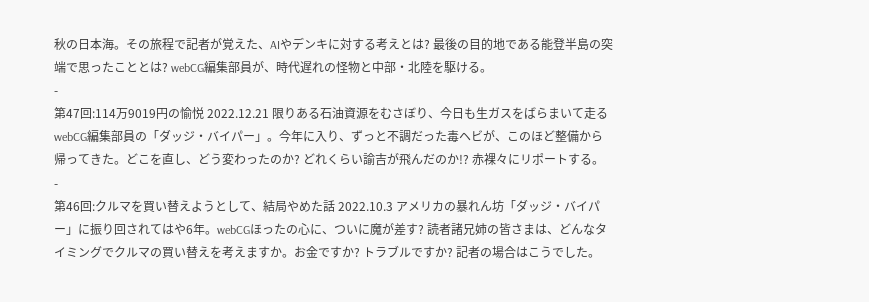秋の日本海。その旅程で記者が覚えた、AIやデンキに対する考えとは? 最後の目的地である能登半島の突端で思ったこととは? webCG編集部員が、時代遅れの怪物と中部・北陸を駆ける。
-
第47回:114万9019円の愉悦 2022.12.21 限りある石油資源をむさぼり、今日も生ガスをばらまいて走るwebCG編集部員の「ダッジ・バイパー」。今年に入り、ずっと不調だった毒ヘビが、このほど整備から帰ってきた。どこを直し、どう変わったのか? どれくらい諭吉が飛んだのか!? 赤裸々にリポートする。
-
第46回:クルマを買い替えようとして、結局やめた話 2022.10.3 アメリカの暴れん坊「ダッジ・バイパー」に振り回されてはや6年。webCGほったの心に、ついに魔が差す? 読者諸兄姉の皆さまは、どんなタイミングでクルマの買い替えを考えますか。お金ですか? トラブルですか? 記者の場合はこうでした。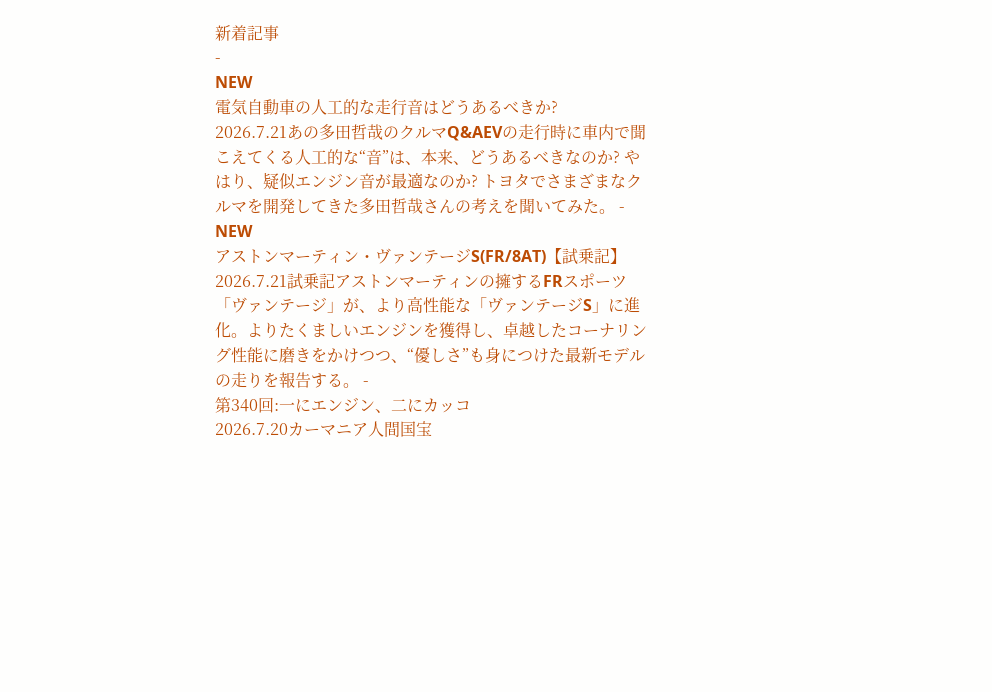新着記事
-
NEW
電気自動車の人工的な走行音はどうあるべきか?
2026.7.21あの多田哲哉のクルマQ&AEVの走行時に車内で聞こえてくる人工的な“音”は、本来、どうあるべきなのか? やはり、疑似エンジン音が最適なのか? トヨタでさまざまなクルマを開発してきた多田哲哉さんの考えを聞いてみた。 -
NEW
アストンマーティン・ヴァンテージS(FR/8AT)【試乗記】
2026.7.21試乗記アストンマーティンの擁するFRスポーツ「ヴァンテージ」が、より高性能な「ヴァンテージS」に進化。よりたくましいエンジンを獲得し、卓越したコーナリング性能に磨きをかけつつ、“優しさ”も身につけた最新モデルの走りを報告する。 -
第340回:一にエンジン、二にカッコ
2026.7.20カーマニア人間国宝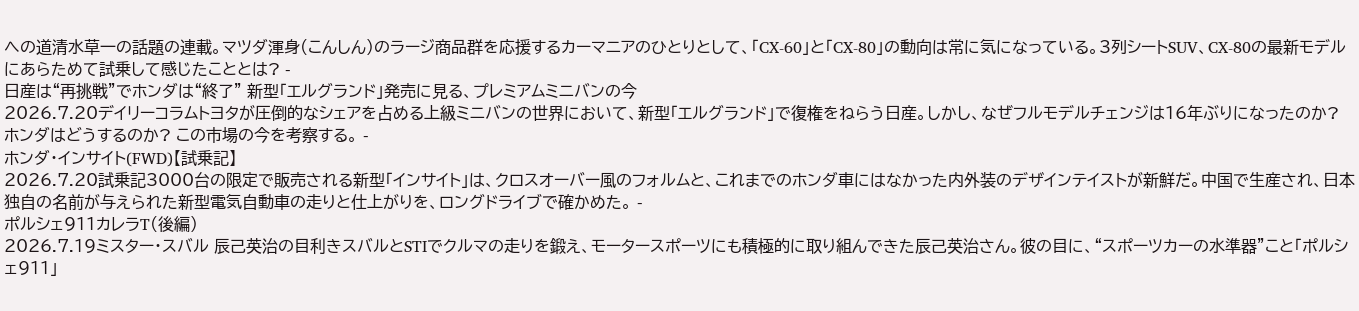への道清水草一の話題の連載。マツダ渾身(こんしん)のラージ商品群を応援するカーマニアのひとりとして、「CX-60」と「CX-80」の動向は常に気になっている。3列シートSUV、CX-80の最新モデルにあらためて試乗して感じたこととは? -
日産は“再挑戦”でホンダは“終了” 新型「エルグランド」発売に見る、プレミアムミニバンの今
2026.7.20デイリーコラムトヨタが圧倒的なシェアを占める上級ミニバンの世界において、新型「エルグランド」で復権をねらう日産。しかし、なぜフルモデルチェンジは16年ぶりになったのか? ホンダはどうするのか? この市場の今を考察する。 -
ホンダ・インサイト(FWD)【試乗記】
2026.7.20試乗記3000台の限定で販売される新型「インサイト」は、クロスオーバー風のフォルムと、これまでのホンダ車にはなかった内外装のデザインテイストが新鮮だ。中国で生産され、日本独自の名前が与えられた新型電気自動車の走りと仕上がりを、ロングドライブで確かめた。 -
ポルシェ911カレラT(後編)
2026.7.19ミスター・スバル 辰己英治の目利きスバルとSTIでクルマの走りを鍛え、モータースポーツにも積極的に取り組んできた辰己英治さん。彼の目に、“スポーツカーの水準器”こと「ポルシェ911」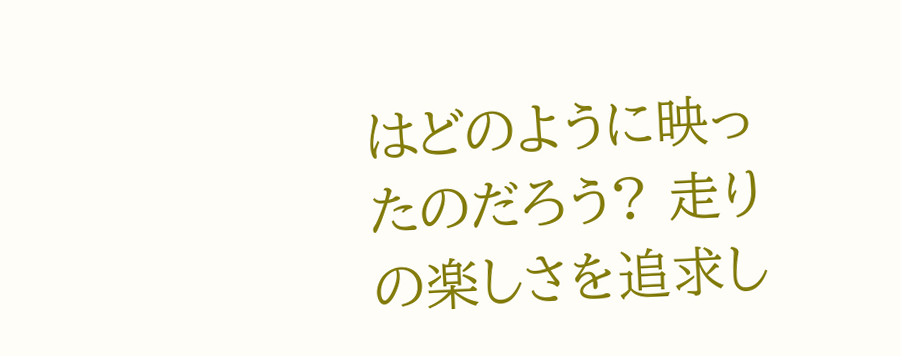はどのように映ったのだろう? 走りの楽しさを追求し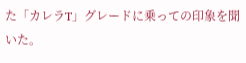た「カレラT」グレードに乗っての印象を聞いた。